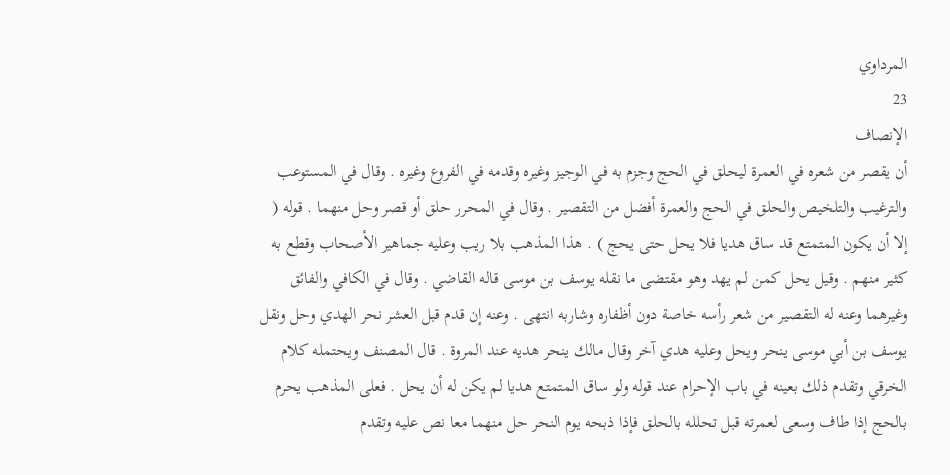المرداوي
23
الإنصاف
أن يقصر من شعره في العمرة ليحلق في الحج وجزم به في الوجيز وغيره وقدمه في الفروع وغيره . وقال في المستوعب والترغيب والتلخيص والحلق في الحج والعمرة أفضل من التقصير . وقال في المحرر حلق أو قصر وحل منهما . قوله ( إلا أن يكون المتمتع قد ساق هديا فلا يحل حتى يحج ) . هذا المذهب بلا ريب وعليه جماهير الأصحاب وقطع به كثير منهم . وقيل يحل كمن لم يهد وهو مقتضى ما نقله يوسف بن موسى قاله القاضي . وقال في الكافي والفائق وغيرهما وعنه له التقصير من شعر رأسه خاصة دون أظفاره وشاربه انتهى . وعنه إن قدم قبل العشر نحر الهدي وحل ونقل يوسف بن أبي موسى ينحر ويحل وعليه هدي آخر وقال مالك ينحر هديه عند المروة . قال المصنف ويحتمله كلام الخرقي وتقدم ذلك بعينه في باب الإحرام عند قوله ولو ساق المتمتع هديا لم يكن له أن يحل . فعلى المذهب يحرم بالحج إذا طاف وسعى لعمرته قبل تحلله بالحلق فإذا ذبحه يوم النحر حل منهما معا نص عليه وتقدم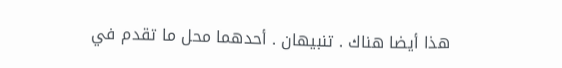هذا أيضا هناك . تنبيهان . أحدهما محل ما تقدم في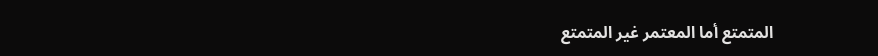المتمتع أما المعتمر غير المتمتع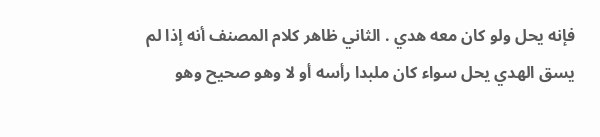فإنه يحل ولو كان معه هدي . الثاني ظاهر كلام المصنف أنه إذا لم يسق الهدي يحل سواء كان ملبدا رأسه أو لا وهو صحيح وهو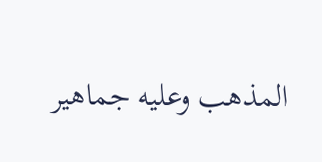المذهب وعليه جماهير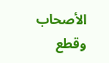الأصحاب وقطع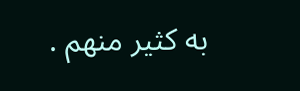به كثير منهم .